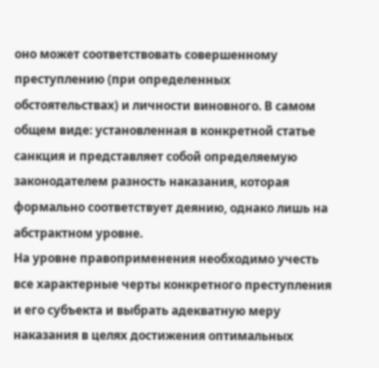оно может соответствовать совершенному преступлению (при определенных обстоятельствах) и личности виновного. В самом общем виде: установленная в конкретной статье санкция и представляет собой определяемую законодателем разность наказания, которая формально соответствует деянию, однако лишь на абстрактном уровне.
На уровне правоприменения необходимо учесть все характерные черты конкретного преступления и его субъекта и выбрать адекватную меру наказания в целях достижения оптимальных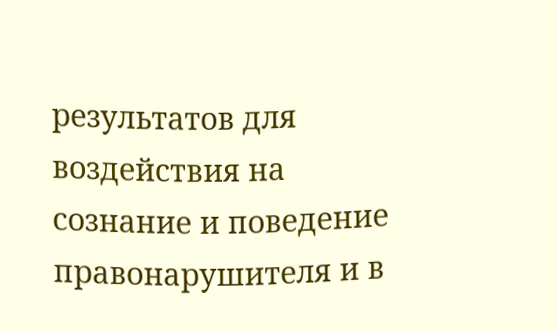результатов для воздействия на сознание и поведение правонарушителя и в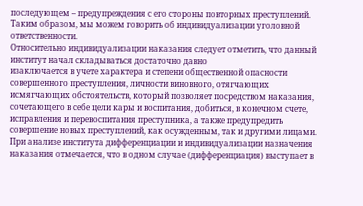последующем – предупреждения с его стороны повторных преступлений. Таким образом, мы можем говорить об индивидуализации уголовной ответственности.
Относительно индивидуализации наказания следует отметить, что данный институт начал складываться достаточно давно
изаключается в учете характера и степени общественной опасности совершенного преступления, личности виновного, отягчающих
исмягчающих обстоятельств, который позволяет посредством наказания, сочетающего в себе цели кары и воспитания, добиться, в конечном счете, исправления и перевоспитания преступника, а также предупредить совершение новых преступлений, как осужденным, так и другими лицами.
При анализе института дифференциации и индивидуализации назначения наказания отмечается, что в одном случае (дифференциация) выступает в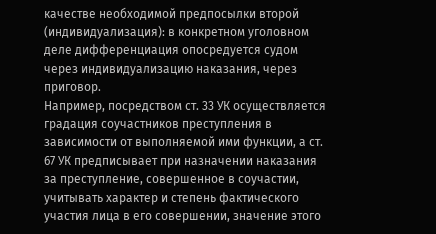качестве необходимой предпосылки второй (индивидуализация): в конкретном уголовном деле дифференциация опосредуется судом через индивидуализацию наказания, через приговор.
Например, посредством ст. 33 УК осуществляется градация соучастников преступления в зависимости от выполняемой ими функции, а ст. 67 УК предписывает при назначении наказания за преступление, совершенное в соучастии, учитывать характер и степень фактического участия лица в его совершении, значение этого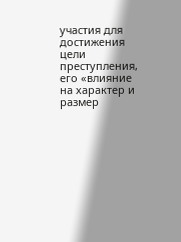участия для достижения цели преступления, его «влияние на характер и размер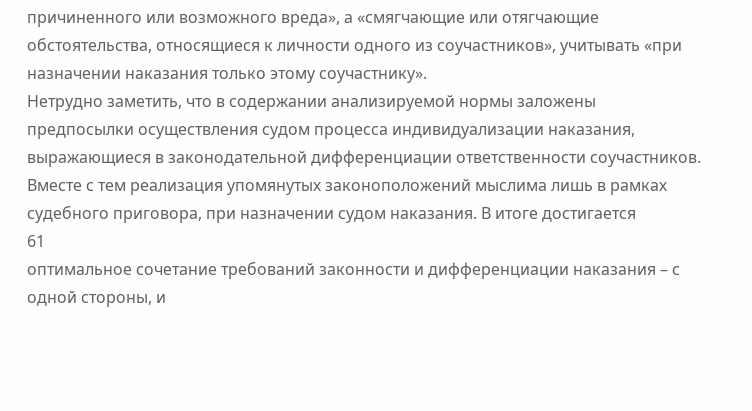причиненного или возможного вреда», а «смягчающие или отягчающие обстоятельства, относящиеся к личности одного из соучастников», учитывать «при назначении наказания только этому соучастнику».
Нетрудно заметить, что в содержании анализируемой нормы заложены предпосылки осуществления судом процесса индивидуализации наказания, выражающиеся в законодательной дифференциации ответственности соучастников. Вместе с тем реализация упомянутых законоположений мыслима лишь в рамках судебного приговора, при назначении судом наказания. В итоге достигается
61
оптимальное сочетание требований законности и дифференциации наказания – с одной стороны, и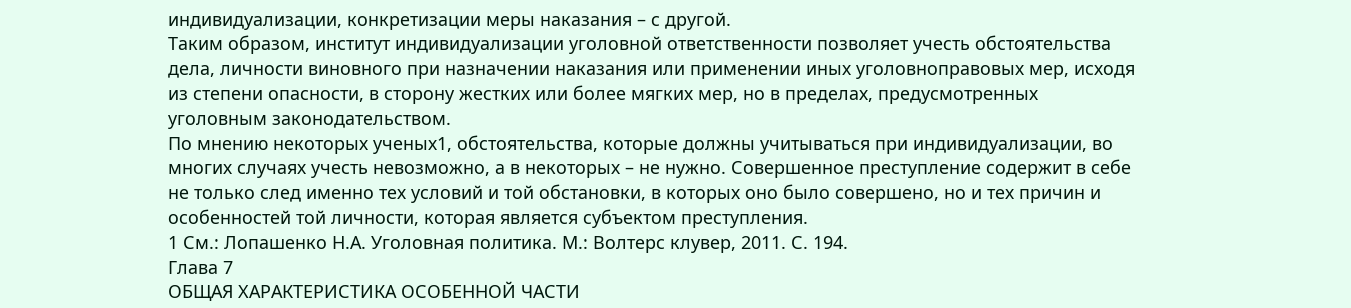индивидуализации, конкретизации меры наказания – с другой.
Таким образом, институт индивидуализации уголовной ответственности позволяет учесть обстоятельства дела, личности виновного при назначении наказания или применении иных уголовноправовых мер, исходя из степени опасности, в сторону жестких или более мягких мер, но в пределах, предусмотренных уголовным законодательством.
По мнению некоторых ученых1, обстоятельства, которые должны учитываться при индивидуализации, во многих случаях учесть невозможно, а в некоторых – не нужно. Совершенное преступление содержит в себе не только след именно тех условий и той обстановки, в которых оно было совершено, но и тех причин и особенностей той личности, которая является субъектом преступления.
1 См.: Лопашенко Н.А. Уголовная политика. М.: Волтерс клувер, 2011. С. 194.
Глава 7
ОБЩАЯ ХАРАКТЕРИСТИКА ОСОБЕННОЙ ЧАСТИ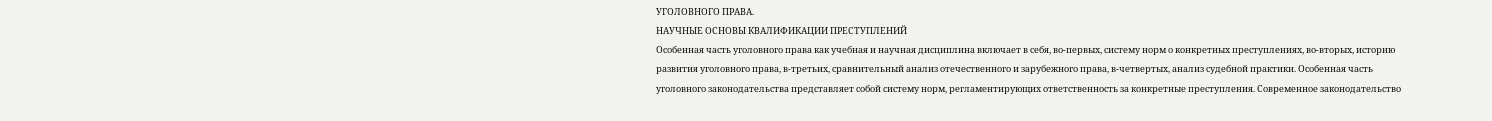УГОЛОВНОГО ПРАВА.
НАУЧНЫЕ ОСНОВЫ КВАЛИФИКАЦИИ ПРЕСТУПЛЕНИЙ
Особенная часть уголовного права как учебная и научная дисциплина включает в себя, во-первых, систему норм о конкретных преступлениях, во-вторых, историю развития уголовного права, в-третьих, сравнительный анализ отечественного и зарубежного права, в-четвертых, анализ судебной практики. Особенная часть уголовного законодательства представляет собой систему норм, регламентирующих ответственность за конкретные преступления. Современное законодательство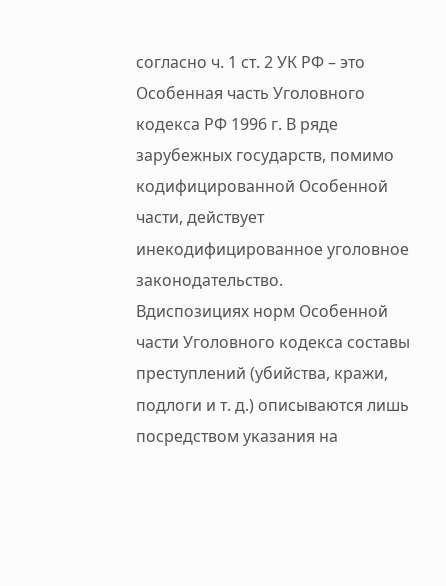согласно ч. 1 ст. 2 УК РФ – это Особенная часть Уголовного кодекса РФ 1996 г. В ряде зарубежных государств, помимо кодифицированной Особенной части, действует
инекодифицированное уголовное законодательство.
Вдиспозициях норм Особенной части Уголовного кодекса составы преступлений (убийства, кражи, подлоги и т. д.) описываются лишь посредством указания на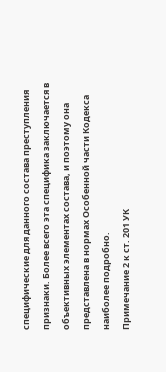специфические для данного состава преступления признаки. Более всего эта специфика заключается в объективных элементах состава, и поэтому она представлена в нормах Особенной части Кодекса наиболее подробно.
Примечание 2 к ст. 201 УК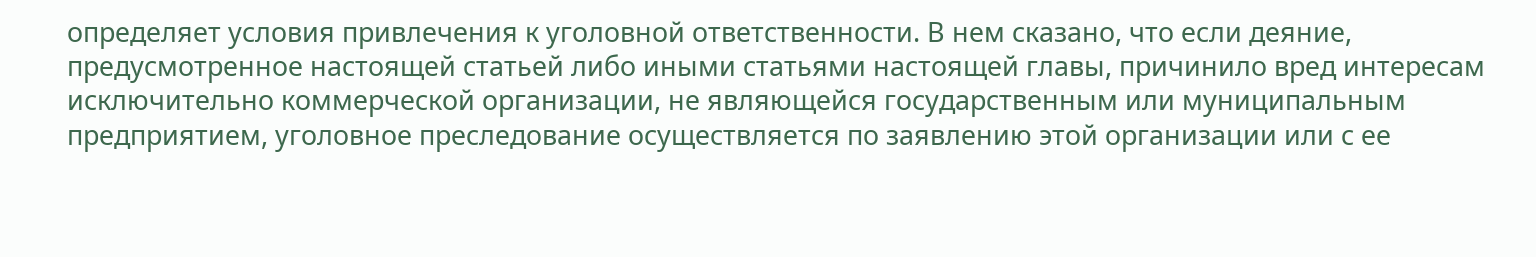определяет условия привлечения к уголовной ответственности. В нем сказано, что если деяние, предусмотренное настоящей статьей либо иными статьями настоящей главы, причинило вред интересам исключительно коммерческой организации, не являющейся государственным или муниципальным предприятием, уголовное преследование осуществляется по заявлению этой организации или с ее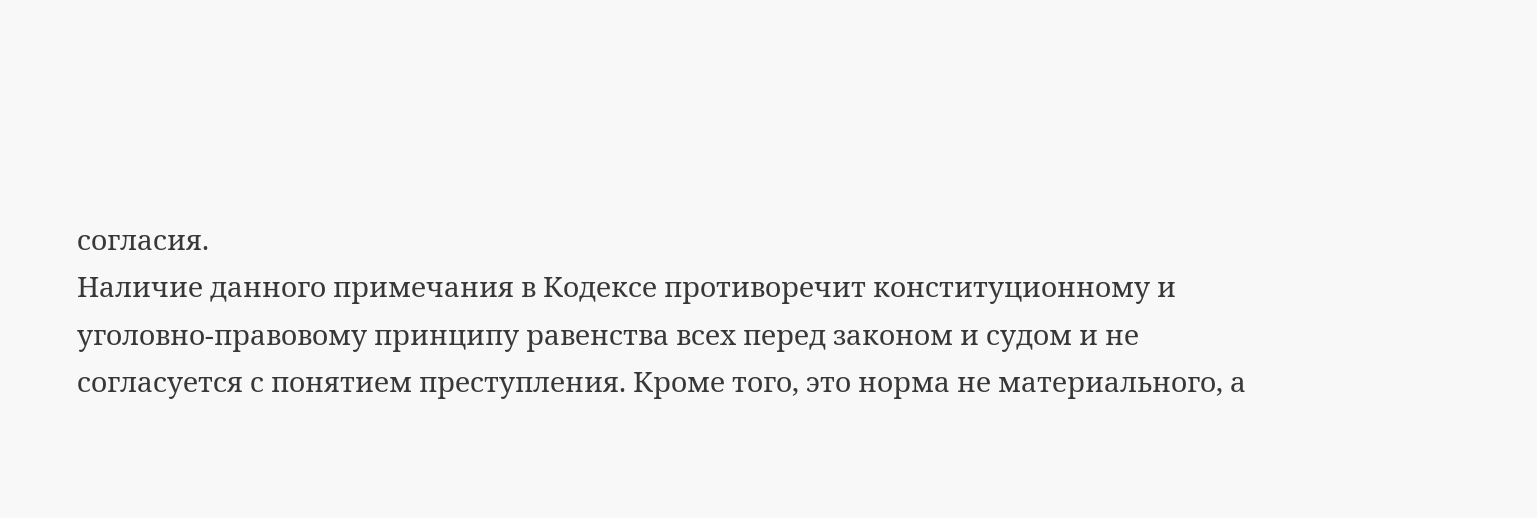согласия.
Наличие данного примечания в Кодексе противоречит конституционному и уголовно-правовому принципу равенства всех перед законом и судом и не согласуется с понятием преступления. Кроме того, это норма не материального, а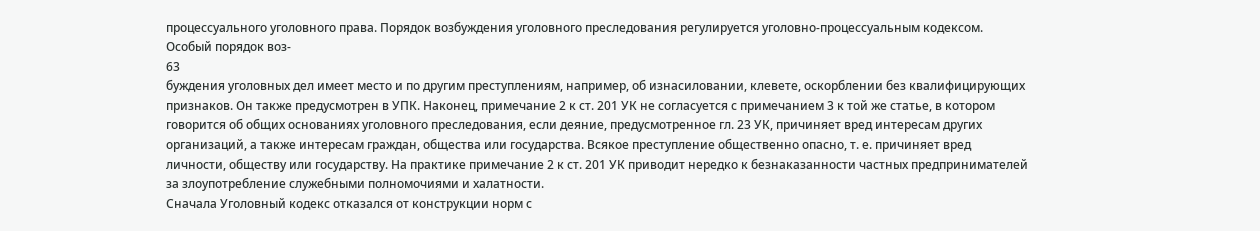процессуального уголовного права. Порядок возбуждения уголовного преследования регулируется уголовно-процессуальным кодексом. Особый порядок воз-
63
буждения уголовных дел имеет место и по другим преступлениям, например, об изнасиловании, клевете, оскорблении без квалифицирующих признаков. Он также предусмотрен в УПК. Наконец, примечание 2 к ст. 201 УК не согласуется с примечанием 3 к той же статье, в котором говорится об общих основаниях уголовного преследования, если деяние, предусмотренное гл. 23 УК, причиняет вред интересам других организаций, а также интересам граждан, общества или государства. Всякое преступление общественно опасно, т. е. причиняет вред личности, обществу или государству. На практике примечание 2 к ст. 201 УК приводит нередко к безнаказанности частных предпринимателей за злоупотребление служебными полномочиями и халатности.
Сначала Уголовный кодекс отказался от конструкции норм с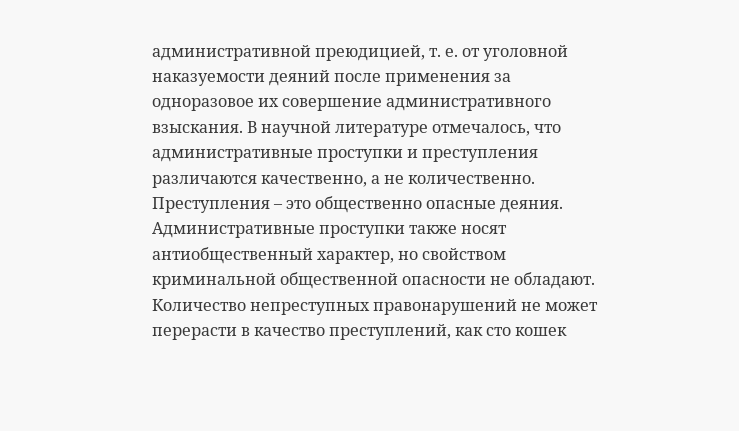административной преюдицией, т. е. от уголовной наказуемости деяний после применения за одноразовое их совершение административного взыскания. В научной литературе отмечалось, что административные проступки и преступления различаются качественно, а не количественно. Преступления – это общественно опасные деяния. Административные проступки также носят антиобщественный характер, но свойством криминальной общественной опасности не обладают. Количество непреступных правонарушений не может перерасти в качество преступлений, как сто кошек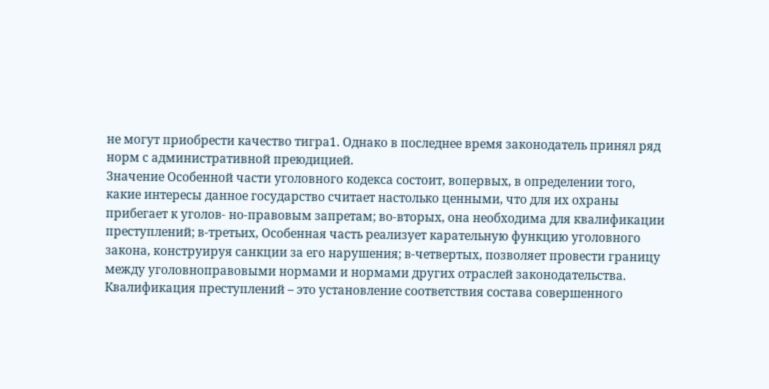не могут приобрести качество тигра1. Однако в последнее время законодатель принял ряд норм с административной преюдицией.
Значение Особенной части уголовного кодекса состоит, вопервых, в определении того, какие интересы данное государство считает настолько ценными, что для их охраны прибегает к уголов- но-правовым запретам; во-вторых, она необходима для квалификации преступлений; в-третьих, Особенная часть реализует карательную функцию уголовного закона, конструируя санкции за его нарушения; в-четвертых, позволяет провести границу между уголовноправовыми нормами и нормами других отраслей законодательства.
Квалификация преступлений – это установление соответствия состава совершенного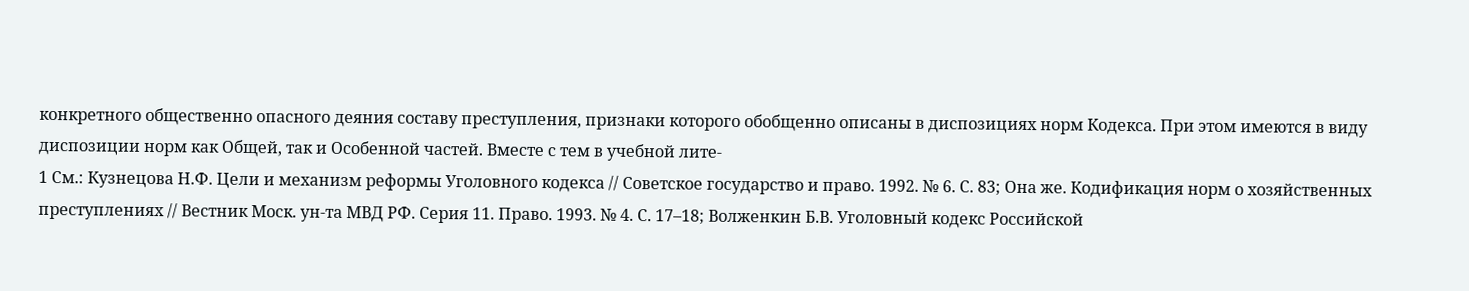конкретного общественно опасного деяния составу преступления, признаки которого обобщенно описаны в диспозициях норм Кодекса. При этом имеются в виду диспозиции норм как Общей, так и Особенной частей. Вместе с тем в учебной лите-
1 См.: Кузнецова Н.Ф. Цели и механизм реформы Уголовного кодекса // Советское государство и право. 1992. № 6. С. 83; Она же. Кодификация норм о хозяйственных преступлениях // Вестник Моск. ун-та МВД РФ. Серия 11. Право. 1993. № 4. С. 17–18; Волженкин Б.В. Уголовный кодекс Российской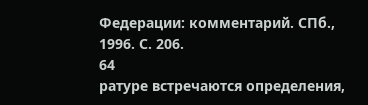Федерации: комментарий. СПб., 1996. С. 206.
64
ратуре встречаются определения,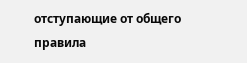отступающие от общего правила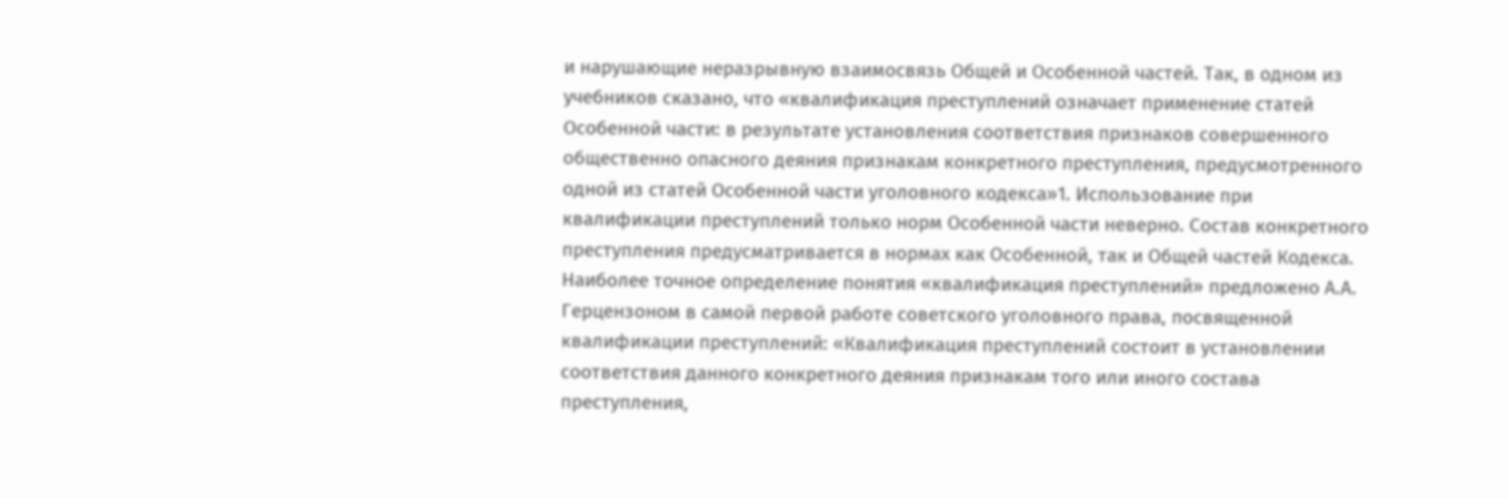и нарушающие неразрывную взаимосвязь Общей и Особенной частей. Так, в одном из учебников сказано, что «квалификация преступлений означает применение статей Особенной части: в результате установления соответствия признаков совершенного общественно опасного деяния признакам конкретного преступления, предусмотренного одной из статей Особенной части уголовного кодекса»1. Использование при квалификации преступлений только норм Особенной части неверно. Состав конкретного преступления предусматривается в нормах как Особенной, так и Общей частей Кодекса.
Наиболее точное определение понятия «квалификация преступлений» предложено А.А. Герцензоном в самой первой работе советского уголовного права, посвященной квалификации преступлений: «Квалификация преступлений состоит в установлении соответствия данного конкретного деяния признакам того или иного состава преступления,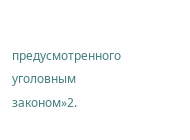предусмотренного уголовным законом»2.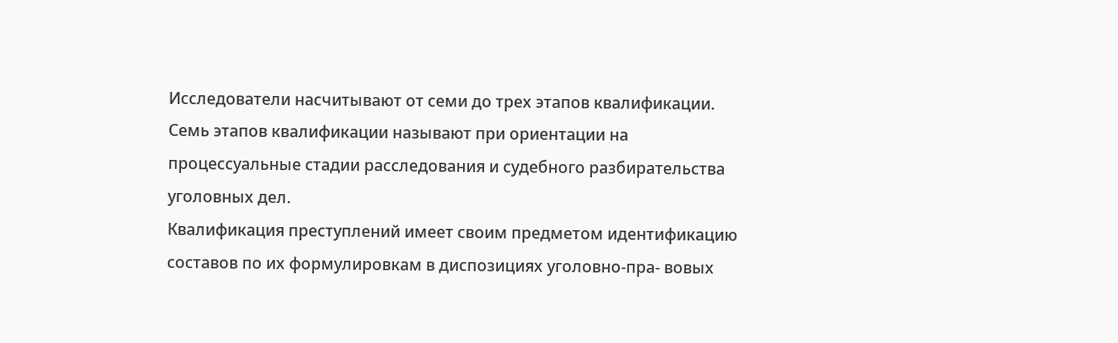Исследователи насчитывают от семи до трех этапов квалификации. Семь этапов квалификации называют при ориентации на процессуальные стадии расследования и судебного разбирательства уголовных дел.
Квалификация преступлений имеет своим предметом идентификацию составов по их формулировкам в диспозициях уголовно-пра- вовых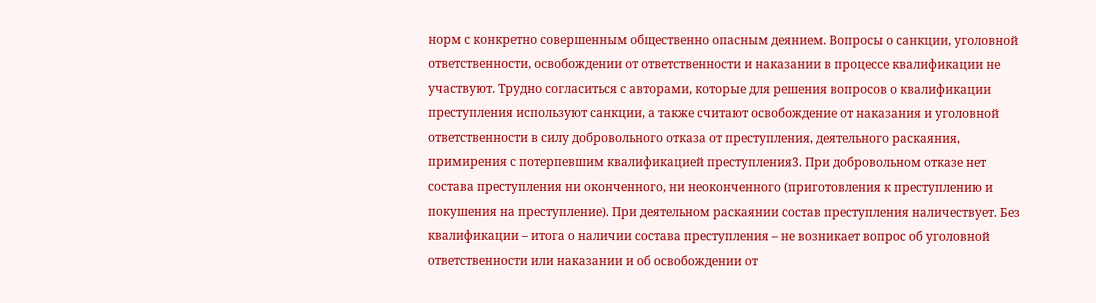норм с конкретно совершенным общественно опасным деянием. Вопросы о санкции, уголовной ответственности, освобождении от ответственности и наказании в процессе квалификации не участвуют. Трудно согласиться с авторами, которые для решения вопросов о квалификации преступления используют санкции, а также считают освобождение от наказания и уголовной ответственности в силу добровольного отказа от преступления, деятельного раскаяния, примирения с потерпевшим квалификацией преступления3. При добровольном отказе нет состава преступления ни оконченного, ни неоконченного (приготовления к преступлению и покушения на преступление). При деятельном раскаянии состав преступления наличествует. Без квалификации – итога о наличии состава преступления – не возникает вопрос об уголовной ответственности или наказании и об освобождении от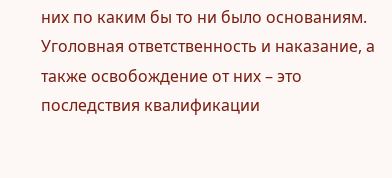них по каким бы то ни было основаниям.
Уголовная ответственность и наказание, а также освобождение от них – это последствия квалификации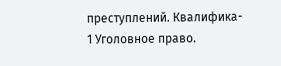преступлений. Квалифика-
1 Уголовное право.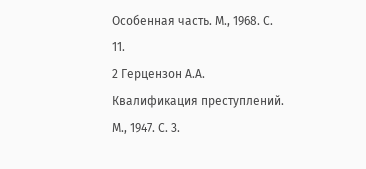Особенная часть. М., 1968. С. 11.
2 Герцензон А.А. Квалификация преступлений. М., 1947. С. 3.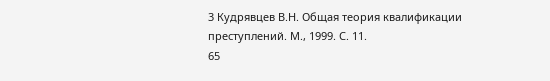3 Кудрявцев В.Н. Общая теория квалификации преступлений. М., 1999. С. 11.
65